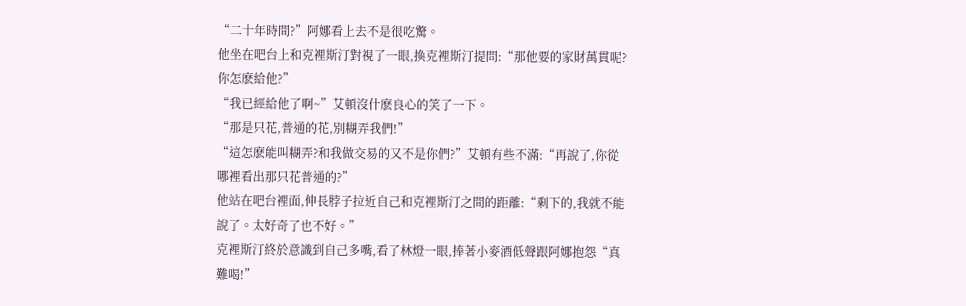“二十年時間?”阿娜看上去不是很吃驚。
他坐在吧台上和克裡斯汀對視了一眼,換克裡斯汀提問:“那他要的家財萬貫呢?你怎麽給他?”
“我已經給他了啊~”艾頓沒什麽良心的笑了一下。
“那是只花,普通的花,別糊弄我們!”
“這怎麽能叫糊弄?和我做交易的又不是你們?”艾頓有些不滿:“再說了,你從哪裡看出那只花普通的?”
他站在吧台裡面,伸長脖子拉近自己和克裡斯汀之間的距離:“剩下的,我就不能說了。太好奇了也不好。”
克裡斯汀終於意識到自己多嘴,看了林燈一眼,捧著小麥酒低聲跟阿娜抱怨“真難喝!”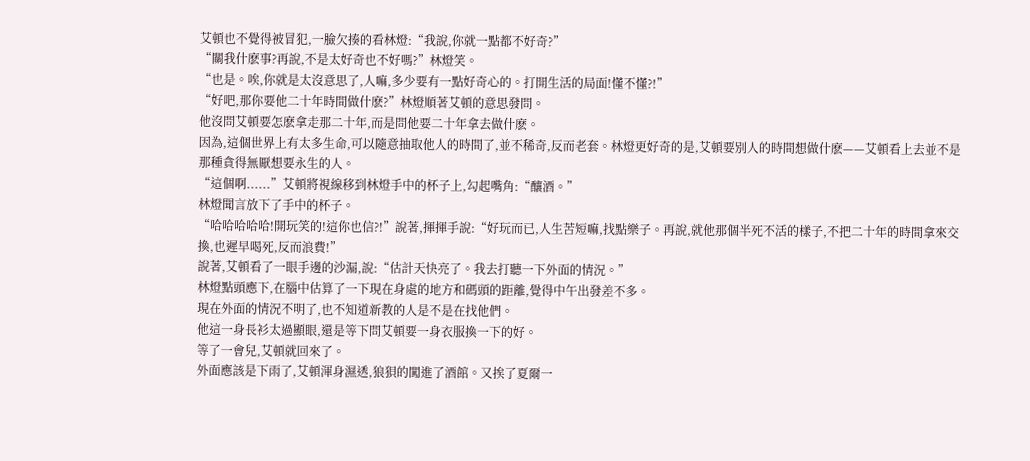艾頓也不覺得被冒犯,一臉欠揍的看林燈:“我說,你就一點都不好奇?”
“關我什麽事?再說,不是太好奇也不好嗎?”林燈笑。
“也是。唉,你就是太沒意思了,人嘛,多少要有一點好奇心的。打開生活的局面!懂不懂?!”
“好吧,那你要他二十年時間做什麽?”林燈順著艾頓的意思發問。
他沒問艾頓要怎麽拿走那二十年,而是問他要二十年拿去做什麽。
因為,這個世界上有太多生命,可以隨意抽取他人的時間了,並不稀奇,反而老套。林燈更好奇的是,艾頓要別人的時間想做什麽——艾頓看上去並不是那種貪得無厭想要永生的人。
“這個啊......”艾頓將視線移到林燈手中的杯子上,勾起嘴角:“釀酒。”
林燈聞言放下了手中的杯子。
“哈哈哈哈哈!開玩笑的!這你也信?!”說著,揮揮手說:“好玩而已,人生苦短嘛,找點樂子。再說,就他那個半死不活的樣子,不把二十年的時間拿來交換,也遲早喝死,反而浪費!”
說著,艾頓看了一眼手邊的沙漏,說:“估計天快亮了。我去打聽一下外面的情況。”
林燈點頭應下,在腦中估算了一下現在身處的地方和碼頭的距離,覺得中午出發差不多。
現在外面的情況不明了,也不知道新教的人是不是在找他們。
他這一身長衫太過顯眼,還是等下問艾頓要一身衣服換一下的好。
等了一會兒,艾頓就回來了。
外面應該是下雨了,艾頓渾身濕透,狼狽的闖進了酒館。又挨了夏爾一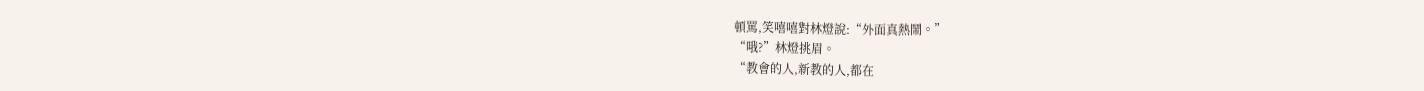頓罵,笑嘻嘻對林燈說:“外面真熱鬧。”
“哦?”林燈挑眉。
“教會的人,新教的人,都在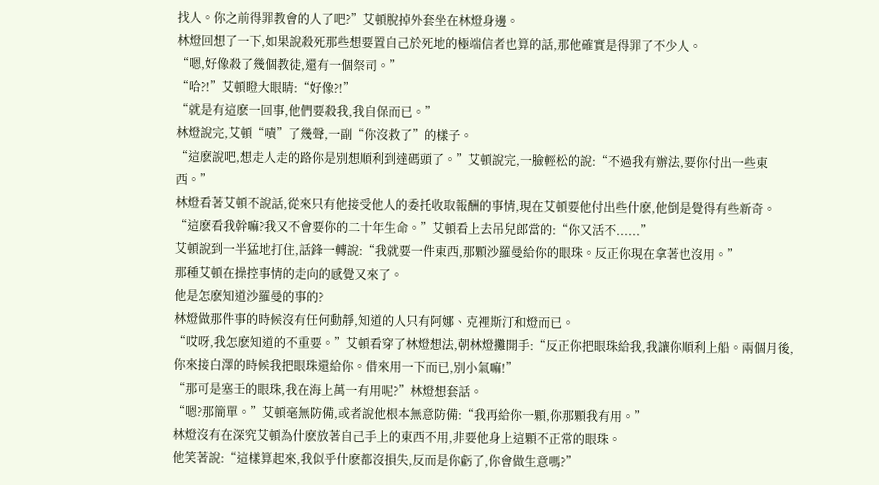找人。你之前得罪教會的人了吧?”艾頓脫掉外套坐在林燈身邊。
林燈回想了一下,如果說殺死那些想要置自己於死地的極端信者也算的話,那他確實是得罪了不少人。
“嗯,好像殺了幾個教徒,還有一個祭司。”
“哈?!”艾頓瞪大眼睛:“好像?!”
“就是有這麽一回事,他們要殺我,我自保而已。”
林燈說完,艾頓“嘖”了幾聲,一副“你沒救了”的樣子。
“這麽說吧,想走人走的路你是別想順利到達碼頭了。”艾頓說完,一臉輕松的說:“不過我有辦法,要你付出一些東西。”
林燈看著艾頓不說話,從來只有他接受他人的委托收取報酬的事情,現在艾頓要他付出些什麽,他倒是覺得有些新奇。
“這麽看我幹嘛?我又不會要你的二十年生命。”艾頓看上去吊兒郎當的:“你又活不......”
艾頓說到一半猛地打住,話鋒一轉說:“我就要一件東西,那顆沙羅曼給你的眼珠。反正你現在拿著也沒用。”
那種艾頓在操控事情的走向的感覺又來了。
他是怎麽知道沙羅曼的事的?
林燈做那件事的時候沒有任何動靜,知道的人只有阿娜、克裡斯汀和燈而已。
“哎呀,我怎麽知道的不重要。”艾頓看穿了林燈想法,朝林燈攤開手:“反正你把眼珠給我,我讓你順利上船。兩個月後,你來接白澤的時候我把眼珠還給你。借來用一下而已,別小氣嘛!”
“那可是塞壬的眼珠,我在海上萬一有用呢?”林燈想套話。
“嗯?那簡單。”艾頓毫無防備,或者說他根本無意防備:“我再給你一顆,你那顆我有用。”
林燈沒有在深究艾頓為什麽放著自己手上的東西不用,非要他身上這顆不正常的眼珠。
他笑著說:“這樣算起來,我似乎什麽都沒損失,反而是你虧了,你會做生意嗎?”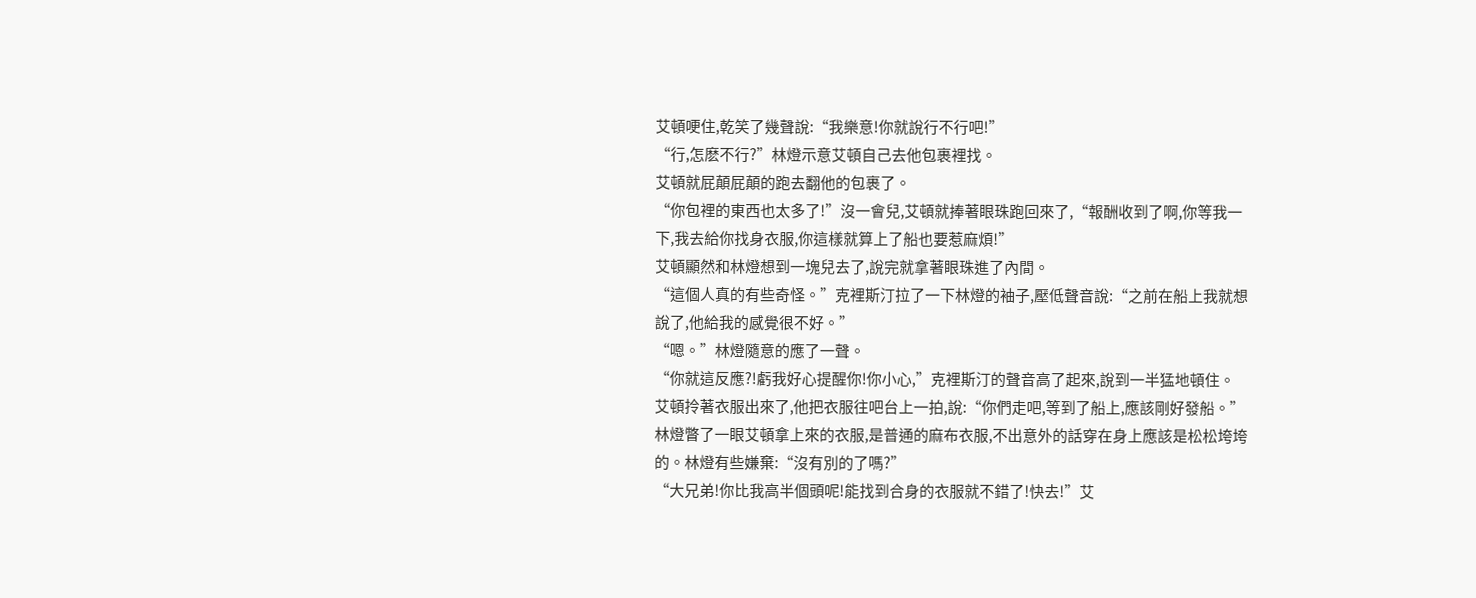艾頓哽住,乾笑了幾聲說:“我樂意!你就說行不行吧!”
“行,怎麽不行?”林燈示意艾頓自己去他包裹裡找。
艾頓就屁顛屁顛的跑去翻他的包裹了。
“你包裡的東西也太多了!”沒一會兒,艾頓就捧著眼珠跑回來了,“報酬收到了啊,你等我一下,我去給你找身衣服,你這樣就算上了船也要惹麻煩!”
艾頓顯然和林燈想到一塊兒去了,說完就拿著眼珠進了內間。
“這個人真的有些奇怪。”克裡斯汀拉了一下林燈的袖子,壓低聲音說:“之前在船上我就想說了,他給我的感覺很不好。”
“嗯。”林燈隨意的應了一聲。
“你就這反應?!虧我好心提醒你!你小心,”克裡斯汀的聲音高了起來,說到一半猛地頓住。
艾頓拎著衣服出來了,他把衣服往吧台上一拍,說:“你們走吧,等到了船上,應該剛好發船。”
林燈瞥了一眼艾頓拿上來的衣服,是普通的麻布衣服,不出意外的話穿在身上應該是松松垮垮的。林燈有些嫌棄:“沒有別的了嗎?”
“大兄弟!你比我高半個頭呢!能找到合身的衣服就不錯了!快去!”艾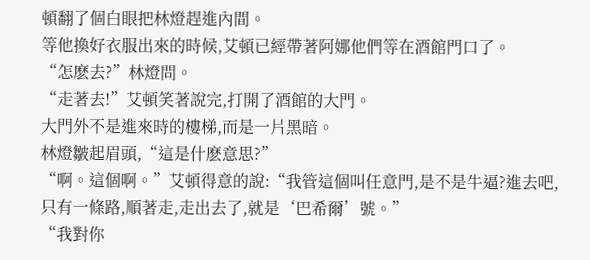頓翻了個白眼把林燈趕進內間。
等他換好衣服出來的時候,艾頓已經帶著阿娜他們等在酒館門口了。
“怎麽去?”林燈問。
“走著去!”艾頓笑著說完,打開了酒館的大門。
大門外不是進來時的樓梯,而是一片黑暗。
林燈皺起眉頭,“這是什麽意思?”
“啊。這個啊。”艾頓得意的說:“我管這個叫任意門,是不是牛逼?進去吧,只有一條路,順著走,走出去了,就是‘巴希爾’號。”
“我對你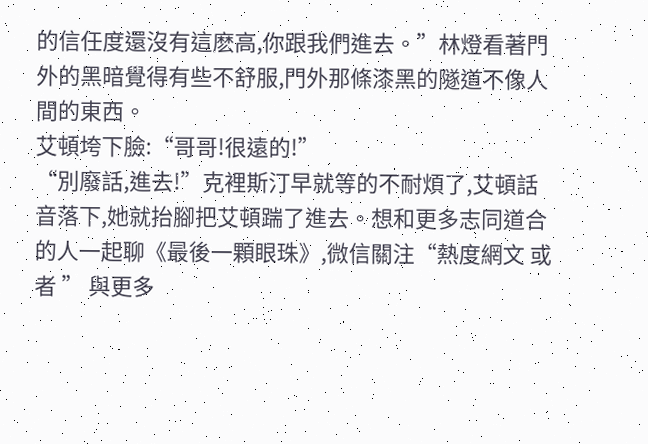的信任度還沒有這麽高,你跟我們進去。”林燈看著門外的黑暗覺得有些不舒服,門外那條漆黑的隧道不像人間的東西。
艾頓垮下臉:“哥哥!很遠的!”
“別廢話,進去!”克裡斯汀早就等的不耐煩了,艾頓話音落下,她就抬腳把艾頓踹了進去。想和更多志同道合的人一起聊《最後一顆眼珠》,微信關注“熱度網文 或者 ” 與更多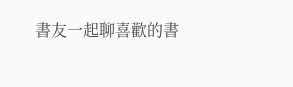書友一起聊喜歡的書